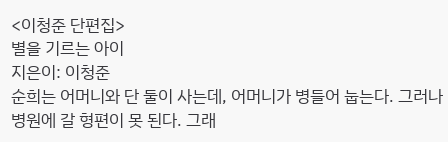<이청준 단편집>
별을 기르는 아이
지은이: 이청준
순희는 어머니와 단 둘이 사는데, 어머니가 병들어 눕는다. 그러나 병원에 갈 형편이 못 된다. 그래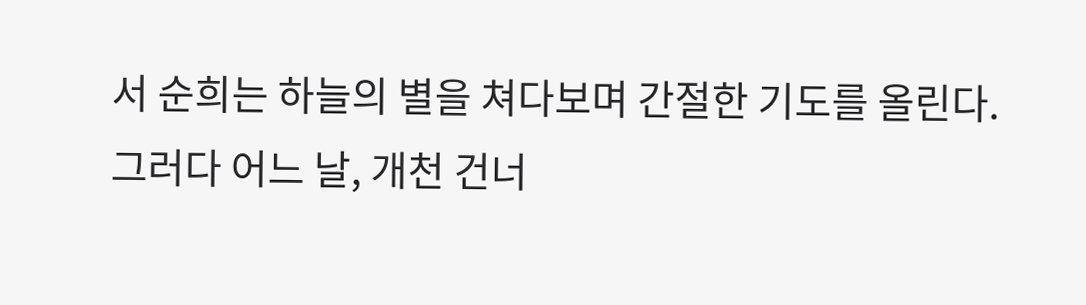서 순희는 하늘의 별을 쳐다보며 간절한 기도를 올린다.
그러다 어느 날, 개천 건너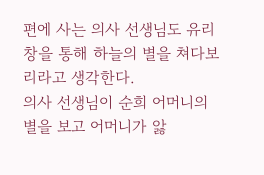편에 사는 의사 선생님도 유리창을 통해 하늘의 별을 쳐다보리라고 생각한다.
의사 선생님이 순희 어머니의 별을 보고 어머니가 앓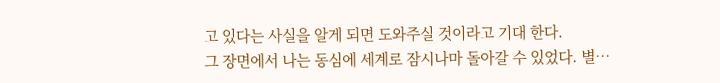고 있다는 사실을 알게 되면 도와주실 것이라고 기대 한다.
그 장면에서 나는 동심에 세계로 잠시나마 돌아갈 수 있었다. 별…